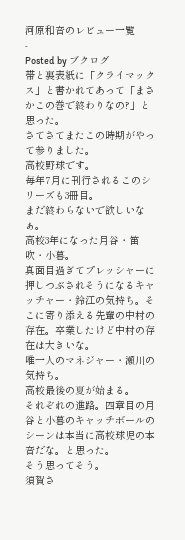河原和音のレビュー一覧
-
Posted by ブクログ
帯と裏表紙に「クライマックス」と書かれてあって「まさかこの巻で終わりなの?」と思った。
さてさてまたこの時期がやって参りました。
高校野球です。
毎年7月に刊行されるこのシリーズも3冊目。
まだ終わらないで欲しいなぁ。
高校3年になった月谷・笛吹・小暮。
真面目過ぎてプレッシャーに押しつぶされそうになるキャッチャー・鈴江の気持ち。そこに寄り添える先輩の中村の存在。卒業したけど中村の存在は大きいな。
唯一人のマネジャー・瀬川の気持ち。
高校最後の夏が始まる。
それぞれの進路。四章目の月谷と小暮のキャッチボールのシーンは本当に高校球児の本音だな。と思った。
そう思ってそう。
須賀さ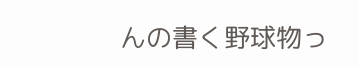んの書く野球物っ